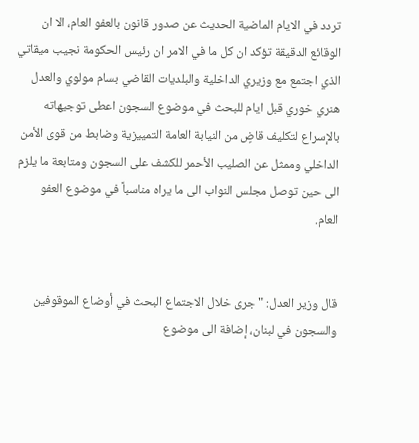تردد في الايام الماضية الحديث عن صدور قانون بالعفو العام، الا ان الوقائع الدقيقة تؤكد ان كل ما في الامر ان رئيس الحكومة نجيب ميقاتي الذي اجتمع مع وزيري الداخلية والبلديات القاضي بسام مولوي والعدل هنري خوري قبل ايام للبحث في موضوع السجون اعطى توجيهاته بالإسراع لتكليف قاضٍ من النيابة العامة التمييزية وضابط من قوى الأمن الداخلي وممثل عن الصليب الأحمر للكشف على السجون ومتابعة ما يلزم الى حين توصل مجلس النواب الى ما يراه مناسباً في موضوع العفو العام.


قال وزير العدل: "جرى خلال الاجتماع البحث في أوضاع الموقوفين والسجون في لبنان، إضافة الى موضوع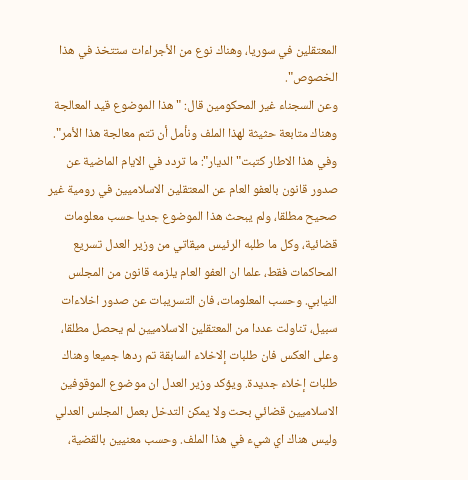المعتقلين في سوريا، وهناك نوع من الأجراءات ستتخذ في هذا الخصوص".
وعن السجناء غير المحكومين قال: "هذا الموضوع قيد المعالجة وهناك متابعة حثيثة لهذا الملف ونأمل أن تتم معالجة هذا الأمر".
وفي هذا الاطار كتبت" الديار": ما تردد في الايام الماضية عن صدور قانون بالعفو العام عن المعتقلين الاسلاميين في رومية غير صحيح مطلقا، ولم يبحث هذا الموضوع جديا حسب معلومات قضائية، وكل ما طلبه الرئيس ميقاتي من وزير العدل تسريع المحاكمات فقط، علما ان العفو العام يلزمه قانون من المجلس النيابي. وحسب المعلومات، فان التسريبات عن صدور اخلاءات سبيل، تناولت عددا من المعتقلين الاسلاميين لم يحصل مطلقا، وعلى العكس فان طلبات إلاخلاء السابقة تم ردها جميعا وهناك طلبات إخلاء جديدة. ويؤكد وزير العدل ان موضوع الموقوفين الاسلاميين قضائي بحت ولا يمكن التدخل بعمل المجلس العدلي وليس هناك اي شيء في هذا الملف. وحسب معنيين بالقضية،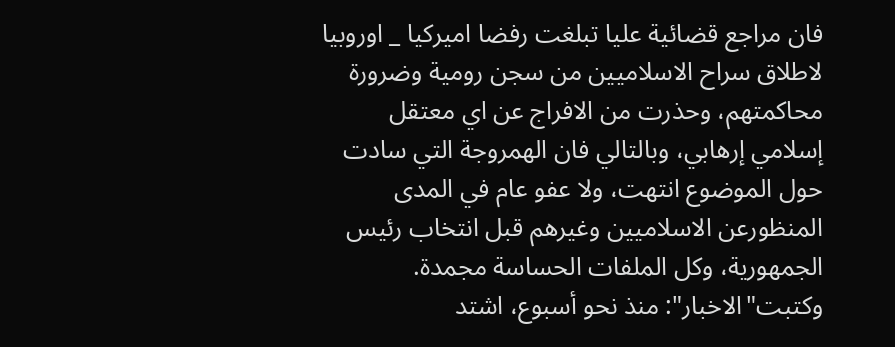فان مراجع قضائية عليا تبلغت رفضا اميركيا _ اوروبيا لاطلاق سراح الاسلاميين من سجن رومية وضرورة محاكمتهم، وحذرت من الافراج عن اي معتقل إسلامي إرهابي، وبالتالي فان الهمروجة التي سادت حول الموضوع انتهت، ولا عفو عام في المدى المنظورعن الاسلاميين وغيرهم قبل انتخاب رئيس الجمهورية، وكل الملفات الحساسة مجمدة.
وكتبت"الاخبار": منذ نحو أسبوع، اشتد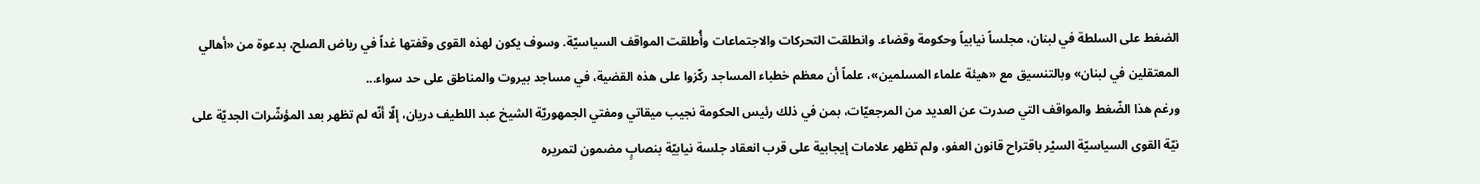الضغط على السلطة في لبنان، مجلساً نيابياً وحكومة وقضاء. وانطلقت التحركات والاجتماعات وأُطلقت المواقف السياسيّة. وسوف يكون لهذه القوى وقفتها غداً في رياض الصلح، بدعوة من «أهالي المعتقلين في لبنان» وبالتنسيق مع «هيئة علماء المسلمين»، علماً أن معظم خطباء المساجد ركّزوا على هذه القضية، في مساجد بيروت والمناطق على حد سواء...
ورغم هذا الضّغط والمواقف التي صدرت عن العديد من المرجعيّات، بمن في ذلك رئيس الحكومة نجيب ميقاتي ومفتي الجمهوريّة الشيخ عبد اللطيف دريان، إلّا أنّه لم تظهر بعد المؤشّرات الجديّة على نيّة القوى السياسيّة السيْر باقتراح قانون العفو، ولم تظهر علامات إيجابية على قرب انعقاد جلسة نيابيّة بنصابٍ مضمون لتمريره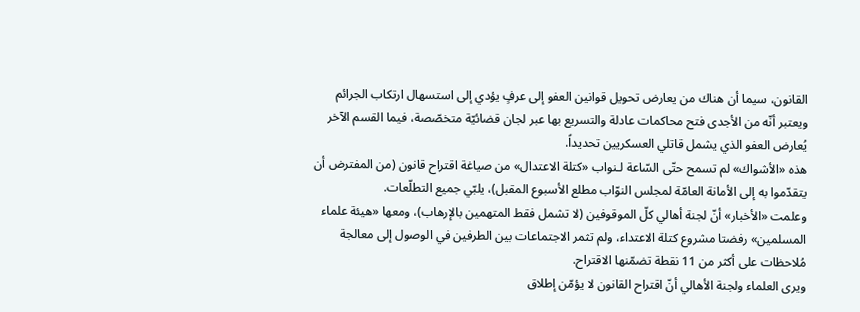القانون، سيما أن هناك من يعارض تحويل قوانين العفو إلى عرفٍ يؤدي إلى استسهال ارتكاب الجرائم ويعتبر أنّه من الأجدى فتح محاكمات عادلة والتسريع بها عبر لجان قضائيّة متخصّصة، فيما القسم الآخر يُعارض العفو الذي يشمل قاتلي العسكريين تحديداً.
هذه «الأشواك» لم تسمح حتّى السّاعة لـنواب «كتلة الاعتدال» من صياغة اقتراح قانون (من المفترض أن يتقدّموا به إلى الأمانة العامّة لمجلس النوّاب مطلع الأسبوع المقبل)، يلبّي جميع التطلّعات.
وعلمت «الأخبار» أنّ لجنة أهالي كلّ الموقوفين (لا تشمل فقط المتهمين بالإرهاب)، ومعها «هيئة علماء المسلمين» رفضتا مشروع كتلة الاعتداء، ولم تثمر الاجتماعات بين الطرفين في الوصول إلى معالجة مُلاحظات على أكثر من 11 نقطة تضمّنها الاقتراح.
ويرى العلماء ولجنة الأهالي أنّ اقتراح القانون لا يؤمّن إطلاق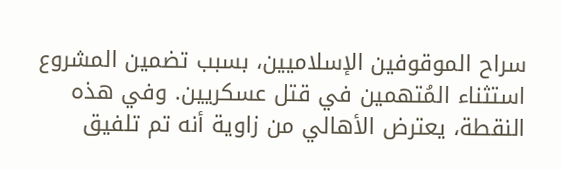سراح الموقوفين الإسلاميين، بسبب تضمين المشروع استثناء المُتهمين في قتل عسكريين. وفي هذه النقطة، يعترض الأهالي من زاوية أنه تم تلفيق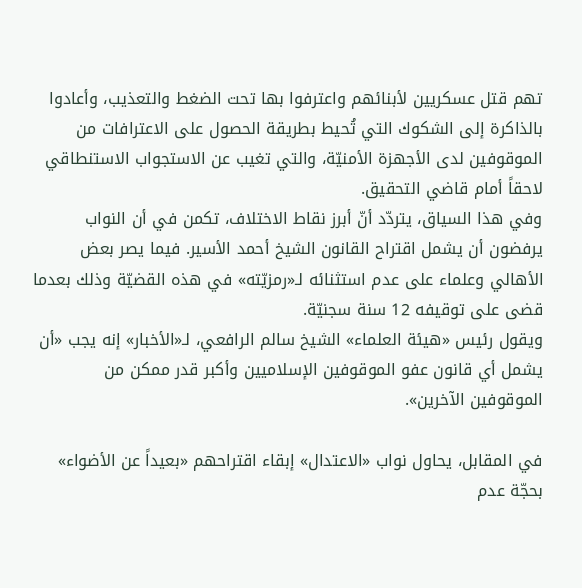تهم قتل عسكريين لأبنائهم واعترفوا بها تحت الضغط والتعذيب، وأعادوا بالذاكرة إلى الشكوك التي تُحيط بطريقة الحصول على الاعترافات من الموقوفين لدى الأجهزة الأمنيّة، والتي تغيب عن الاستجواب الاستنطاقي لاحقاً أمام قاضي التحقيق.
وفي هذا السياق، يتردّد أنّ أبرز نقاط الاختلاف، تكمن في أن النواب يرفضون أن يشمل اقتراح القانون الشيخ أحمد الأسير. فيما يصر بعض الأهالي وعلماء على عدم استثنائه لـ«رمزيّته» في هذه القضيّة وذلك بعدما قضى على توقيفه 12 سنة سجنيّة.
ويقول رئيس «هيئة العلماء» الشيخ سالم الرافعي، لـ«الأخبار» إنه يجب «أن يشمل أي قانون عفو الموقوفين الإسلاميين وأكبر قدر ممكن من الموقوفين الآخرين».

في المقابل، يحاول نواب «الاعتدال» إبقاء اقتراحهم «بعيداً عن الأضواء» بحجّة عدم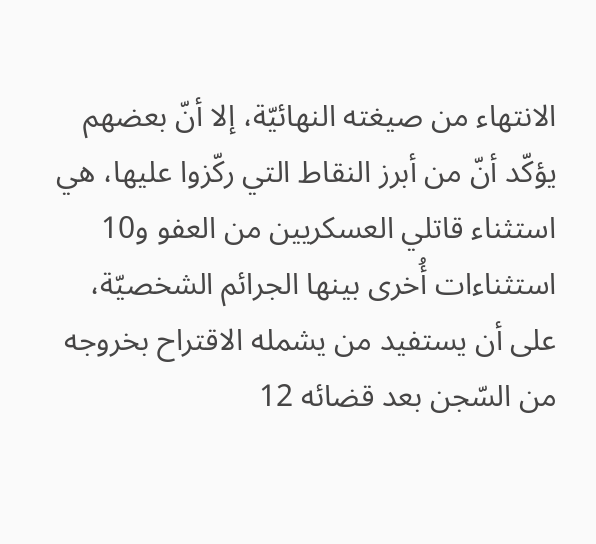الانتهاء من صيغته النهائيّة، إلا أنّ بعضهم يؤكّد أنّ من أبرز النقاط التي ركّزوا عليها، هي استثناء قاتلي العسكريين من العفو و10 استثناءات أُخرى بينها الجرائم الشخصيّة، على أن يستفيد من يشمله الاقتراح بخروجه من السّجن بعد قضائه 12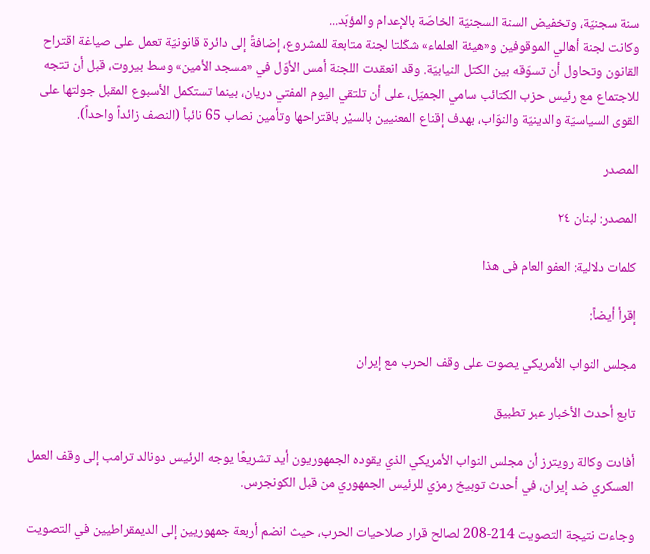سنة سجنيّة، وتخفيض السنة السجنيّة الخاصّة بالإعدام والمؤبّد...
وكانت لجنة أهالي الموقوفين و«هيئة العلماء» شكّلتا لجنة متابعة للمشروع، إضافةً إلى دائرة قانونيّة تعمل على صياغة اقتراح القانون وتحاول أن تسوّقه بين الكتل النيابيّة. وقد انعقدت اللجنة أمس الأوّل في «مسجد الأمين» وسط بيروت، قبل أن تتجه للاجتماع مع رئيس حزب الكتائب سامي الجميّل، على أن تلتقي اليوم المفتي دريان، بينما تستكمل الأسبوع المقبل جولتها على القوى السياسيّة والدينيّة والنوّاب، بهدف إقناع المعنيين بالسيْر باقتراحها وتأمين نصاب 65 نائباً (النصف زائداً واحداً).

المصدر

المصدر: لبنان ٢٤

كلمات دلالية: العفو العام فی هذا

إقرأ أيضاً:

مجلس النواب الأمريكي يصوت على وقف الحرب مع إيران

تابع أحدث الأخبار عبر تطبيق

أفادت وكالة رويترز أن مجلس النواب الأمريكي الذي يقوده الجمهوريون أيد تشريعًا يوجه الرئيس دونالد ترامب إلى وقف العمل العسكري ضد إيران، في أحدث توبيخ رمزي للرئيس الجمهوري من قبل الكونجرس.

وجاءت نتيجة التصويت 214-208 لصالح قرار صلاحيات الحرب، حيث انضم أربعة جمهوريين إلى الديمقراطيين في التصويت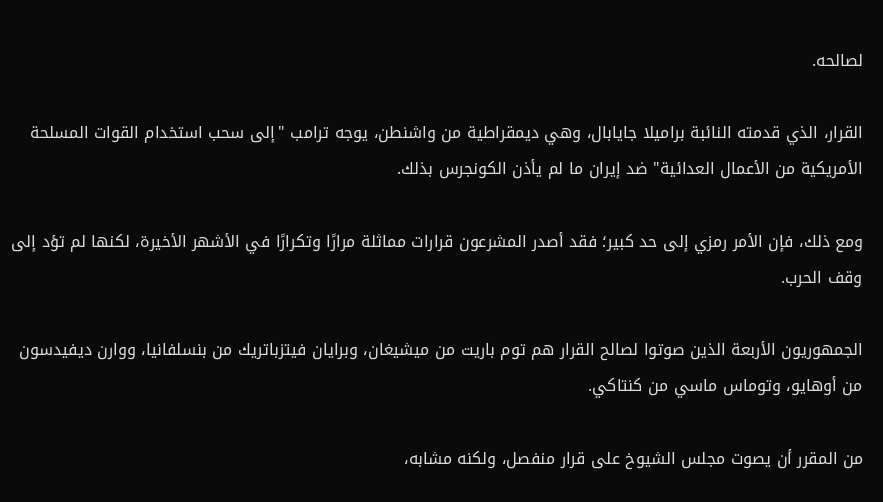لصالحه.

القرار، الذي قدمته النائبة براميلا جايابال، وهي ديمقراطية من واشنطن، يوجه ترامب "إلى سحب استخدام القوات المسلحة الأمريكية من الأعمال العدائية" ضد إيران ما لم يأذن الكونجرس بذلك.

ومع ذلك، فإن الأمر رمزي إلى حد كبير؛ فقد أصدر المشرعون قرارات مماثلة مرارًا وتكرارًا في الأشهر الأخيرة، لكنها لم تؤد إلى وقف الحرب.

الجمهوريون الأربعة الذين صوتوا لصالح القرار هم توم باريت من ميشيغان، وبرايان فيتزباتريك من بنسلفانيا، ووارن ديفيدسون من أوهايو، وتوماس ماسي من كنتاكي.

من المقرر أن يصوت مجلس الشيوخ على قرار منفصل، ولكنه مشابه،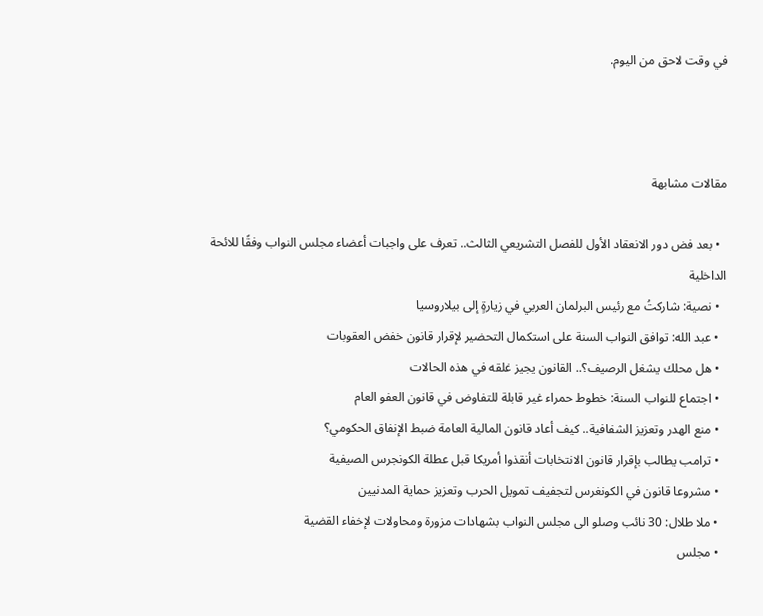في وقت لاحق من اليوم.



مقالات مشابهة

  • بعد فض دور الانعقاد الأول للفصل التشريعي الثالث.. تعرف على واجبات أعضاء مجلس النواب وفقًا للائحة الداخلية
  • نصية: شاركتُ مع رئيس البرلمان العربي في زيارةٍ إلى بيلاروسيا
  • عبد الله: توافق النواب السنة على استكمال التحضير لإقرار قانون خفض العقوبات
  • هل محلك يشغل الرصيف؟.. القانون يجيز غلقه في هذه الحالات
  • اجتماع للنواب السنة: خطوط حمراء غير قابلة للتفاوض في قانون العفو العام
  • منع الهدر وتعزيز الشفافية.. كيف أعاد قانون المالية العامة ضبط الإنفاق الحكومي؟
  • ترامب يطالب بإقرار قانون الانتخابات أنقذوا أمريكا قبل عطلة الكونجرس الصيفية
  • مشروعا قانون في الكونغرس لتجفيف تمويل الحرب وتعزيز حماية المدنيين
  • ملا طلال: 30 نائب وصلو الى مجلس النواب بشهادات مزورة ومحاولات لإخفاء القضية
  • مجلس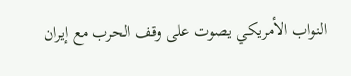النواب الأمريكي يصوت على وقف الحرب مع إيران